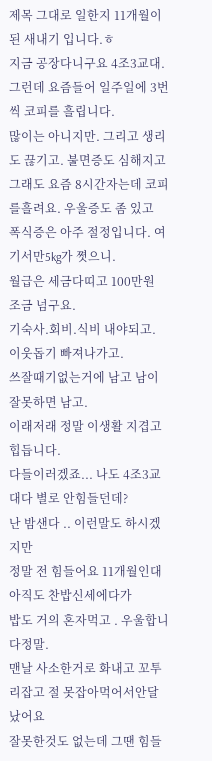제목 그대로 일한지 11개월이 된 새내기 입니다.ㅎ
지금 공장다니구요 4조3교대.
그런데 요즘들어 일주일에 3번씩 코피를 흘립니다.
많이는 아니지만. 그리고 생리도 끊기고. 불면증도 심해지고
그래도 요즘 8시간자는데 코피를흘려요. 우울증도 좀 있고
폭식증은 아주 절정입니다. 여기서만5kg가 쪗으니.
월급은 세금다띠고 100만원 조금 넘구요.
기숙사.회비.식비 내야되고. 이웃돕기 빠져나가고.
쓰잘때기없는거에 남고 남이잘못하면 남고.
이래저래 정말 이생활 지겹고 힙듭니다.
다들이러겠죠... 나도 4조3교대다 별로 안힘들던데?
난 밤샌다 .. 이런말도 하시겠지만
정말 전 힘들어요 11개월인대 아직도 찬밥신세에다가
밥도 거의 혼자먹고 . 우울합니다정말.
맨날 사소한거로 화내고 꼬투리잡고 절 못잡아먹어서안달났어요
잘못한것도 없는데 그땐 힘들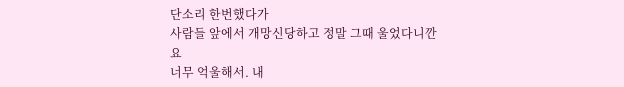단소리 한번했다가
사람들 앞에서 개망신당하고 정말 그때 울었다니깐요
너무 억울해서. 내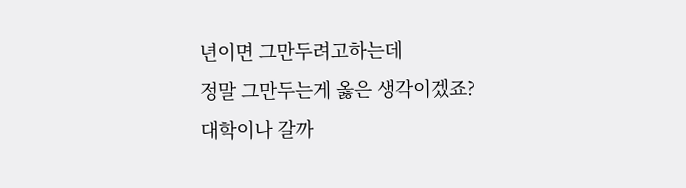년이면 그만두려고하는데
정말 그만두는게 옳은 생각이겠죠?
대학이나 갈까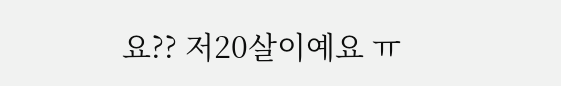요?? 저20살이예요 ㅠ